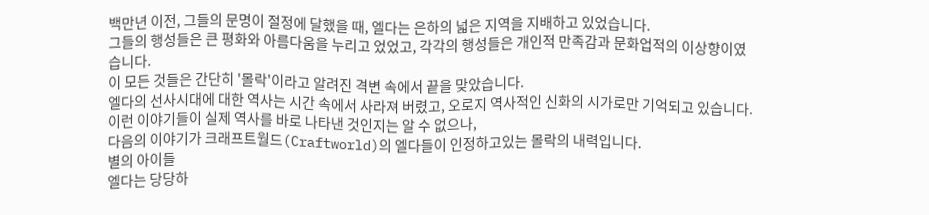백만년 이전, 그들의 문명이 절정에 달했을 때, 엘다는 은하의 넓은 지역을 지배하고 있었습니다.
그들의 행성들은 큰 평화와 아름다움을 누리고 었었고, 각각의 행성들은 개인적 만족감과 문화업적의 이상향이였습니다.
이 모든 것들은 간단히 '몰락'이라고 알려진 격변 속에서 끝을 맞았습니다.
엘다의 선사시대에 대한 역사는 시간 속에서 사라져 버렸고, 오로지 역사적인 신화의 시가로만 기억되고 있습니다.
이런 이야기들이 실제 역사를 바로 나타낸 것인지는 알 수 없으나,
다음의 이야기가 크래프트월드(Craftworld)의 엘다들이 인정하고있는 몰락의 내력입니다.
별의 아이들
엘다는 당당하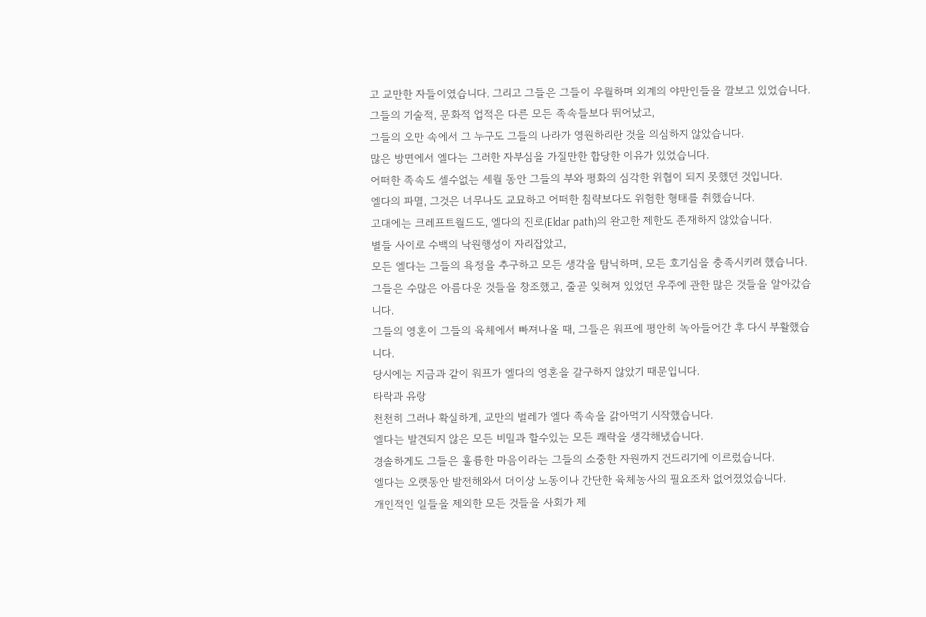고 교만한 자들이였습니다. 그리고 그들은 그들이 우월하며 외계의 야만인들을 깔보고 있었습니다.
그들의 기술적, 문화적 업적은 다른 모든 족속들보다 뛰어났고,
그들의 오만 속에서 그 누구도 그들의 나라가 영원하리란 것을 의심하지 않았습니다.
많은 방면에서 엘다는 그러한 자부심을 가질만한 합당한 이유가 있었습니다.
어떠한 족속도 셀수없는 세월 동안 그들의 부와 평화의 심각한 위협이 되지 못했던 것입니다.
엘다의 파멸, 그것은 너무나도 교묘하고 어떠한 침략보다도 위험한 형태를 취했습니다.
고대에는 크레프트월드도, 엘다의 진로(Eldar path)의 완고한 제한도 존재하지 않았습니다.
별들 사이로 수백의 낙원행성이 자리잡았고,
모든 엘다는 그들의 욕정을 추구하고 모든 생각을 탐닉하며, 모든 호기심을 충족시키려 했습니다.
그들은 수많은 아름다운 것들을 창조했고, 줄곧 잊혀져 있었던 우주에 관한 많은 것들을 알아갔습니다.
그들의 영혼이 그들의 육체에서 빠져나올 때, 그들은 워프에 평안히 녹아들어간 후 다시 부활했습니다.
당시에는 지금과 같이 워프가 엘다의 영혼을 갈구하지 않았기 때문입니다.
타락과 유랑
천천히 그러나 확실하게, 교만의 벌레가 엘다 족속을 갉아먹기 시작했습니다.
엘다는 발견되지 않은 모든 비밀과 할수있는 모든 쾌락을 생각해냈습니다.
경솔하게도 그들은 훌륭한 마음이라는 그들의 소중한 자원까지 건드리기에 이르렀습니다.
엘다는 오랫동안 발전해와서 더이상 노동이나 간단한 육체농사의 필요조차 없어졌었습니다.
개인적인 일들을 제외한 모든 것들을 사회가 제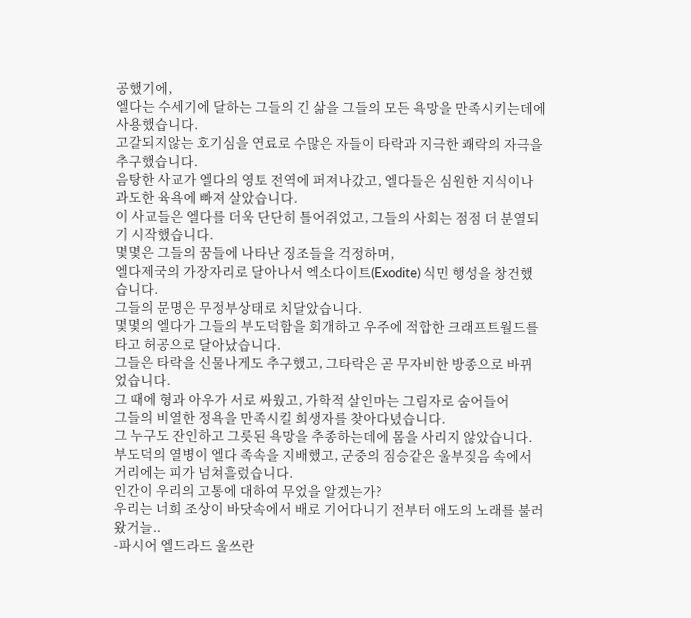공했기에,
엘다는 수세기에 달하는 그들의 긴 삶을 그들의 모든 욕망을 만족시키는데에 사용했습니다.
고갈되지않는 호기심을 연료로 수많은 자들이 타락과 지극한 쾌락의 자극을 추구했습니다.
음탕한 사교가 엘다의 영토 전역에 퍼져나갔고, 엘다들은 심원한 지식이나 과도한 육욕에 빠져 살았습니다.
이 사교들은 엘다를 더욱 단단히 틀어쥐었고, 그들의 사회는 점점 더 분열되기 시작했습니다.
몇몇은 그들의 꿈들에 나타난 징조들을 걱정하며,
엘다제국의 가장자리로 달아나서 엑소다이트(Exodite) 식민 행성을 창건했습니다.
그들의 문명은 무정부상태로 치달았습니다.
몇몇의 엘다가 그들의 부도덕함을 회개하고 우주에 적합한 크래프트월드를 타고 허공으로 달아났습니다.
그들은 타락을 신물나게도 추구했고, 그타락은 곧 무자비한 방종으로 바뀌었습니다.
그 때에 형과 아우가 서로 싸웠고, 가학적 살인마는 그림자로 숨어들어
그들의 비열한 정욕을 만족시킬 희생자를 찾아다녔습니다.
그 누구도 잔인하고 그릇된 욕망을 추종하는데에 몸을 사리지 않았습니다.
부도덕의 열병이 엘다 족속을 지배했고, 군중의 짐승같은 울부짖음 속에서 거리에는 피가 넘쳐흘렀습니다.
인간이 우리의 고통에 대하여 무었을 알겠는가?
우리는 너희 조상이 바닷속에서 배로 기어다니기 전부터 애도의 노래를 불러왔거늘..
-파시어 엘드라드 울쓰란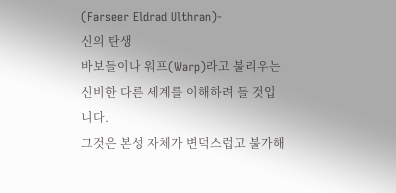(Farseer Eldrad Ulthran)-
신의 탄생
바보들이나 워프(Warp)라고 불리우는 신비한 다른 세계를 이해하려 들 것입니다.
그것은 본성 자체가 변덕스럽고 불가해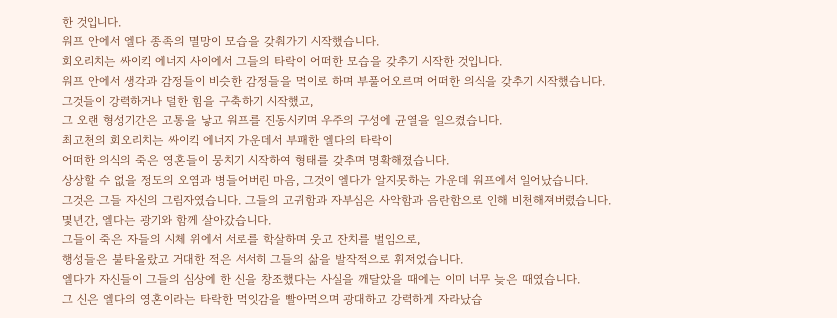한 것입니다.
워프 안에서 엘다 종족의 멸망이 모습을 갖춰가기 시작했습니다.
회오리치는 싸이킥 에너지 사이에서 그들의 타락이 어떠한 모습을 갖추기 시작한 것입니다.
워프 안에서 생각과 감정들이 비슷한 감정들을 먹이로 하며 부풀어오르며 어떠한 의식을 갖추기 시작했습니다.
그것들이 강력하거나 덜한 힘을 구축하기 시작했고,
그 오랜 형성기간은 고통을 낳고 워프를 진동시키며 우주의 구성에 균열을 일으켰습니다.
최고천의 회오리치는 싸이킥 에너지 가운데서 부패한 엘다의 타락이
어떠한 의식의 죽은 영혼들이 뭉치기 시작하여 형태를 갖추며 명확해졌습니다.
상상할 수 없을 정도의 오염과 병들어버린 마음, 그것이 엘다가 알지못하는 가운데 워프에서 일어났습니다.
그것은 그들 자신의 그림자였습니다. 그들의 고귀함과 자부심은 사악함과 음란함으로 인해 비천해져버렸습니다.
몇년간, 엘다는 광기와 함께 살아갔습니다.
그들이 죽은 자들의 시체 위에서 서로를 학살하며 웃고 잔치를 벌임으로,
행성들은 불타올랐고 거대한 적은 서서히 그들의 삶을 발작적으로 휘저었습니다.
엘다가 자신들이 그들의 심상에 한 신을 창조했다는 사실을 깨달았을 때에는 이미 너무 늦은 때였습니다.
그 신은 엘다의 영혼이라는 타락한 먹잇감을 빨아먹으며 광대하고 강력하게 자라났습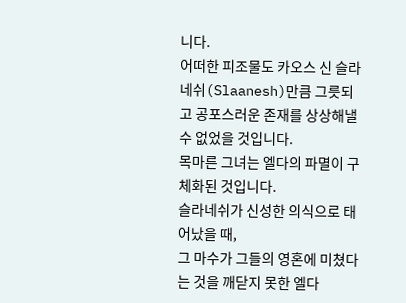니다.
어떠한 피조물도 카오스 신 슬라네쉬(Slaanesh)만큼 그릇되고 공포스러운 존재를 상상해낼 수 없었을 것입니다.
목마른 그녀는 엘다의 파멸이 구체화된 것입니다.
슬라네쉬가 신성한 의식으로 태어났을 때,
그 마수가 그들의 영혼에 미쳤다는 것을 깨닫지 못한 엘다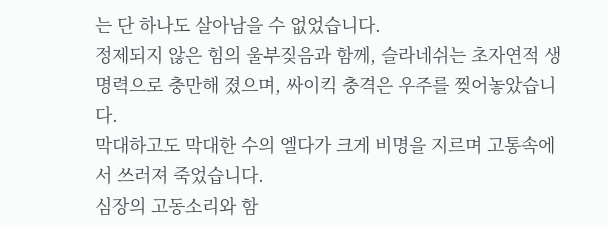는 단 하나도 살아남을 수 없었습니다.
정제되지 않은 힘의 울부짖음과 함께, 슬라네쉬는 초자연적 생명력으로 충만해 졌으며, 싸이킥 충격은 우주를 찢어놓았습니다.
막대하고도 막대한 수의 엘다가 크게 비명을 지르며 고통속에서 쓰러져 죽었습니다.
심장의 고동소리와 함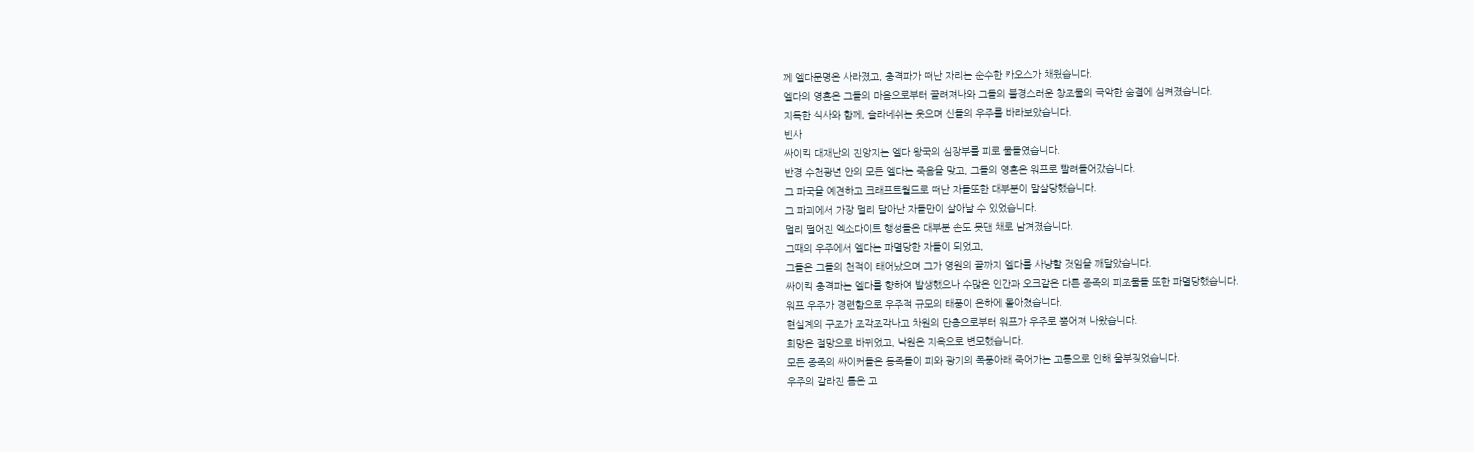께 엘다문명은 사라졌고, 충격파가 떠난 자리는 순수한 카오스가 채웠습니다.
엘다의 영혼은 그들의 마음으로부터 끌려져나와 그들의 불경스러운 창조물의 극악한 숨결에 심켜졌습니다.
지독한 식사와 함께, 슬라네쉬는 웃으며 신들의 우주를 바라보았습니다.
빈사
싸이킥 대재난의 진앙지는 엘다 왕국의 심장부를 피로 물들였습니다.
반경 수천광년 안의 모든 엘다는 죽음을 맞고, 그들의 영혼은 워프로 빨려들어갔습니다.
그 파국을 예견하고 크래프트월드로 떠난 자들또한 대부분이 말살당했습니다.
그 파괴에서 가장 멀리 달아난 자들만이 살아날 수 있었습니다.
멀리 떨어진 엑소다이트 행성들은 대부분 손도 못댄 채로 남겨졌습니다.
그때의 우주에서 엘다는 파멸당한 자들이 되었고,
그들은 그들의 천적이 태어났으며 그가 영원의 끝까지 엘다를 사냥할 것임을 깨달았습니다.
싸이킥 충격파는 엘다를 향하여 발생했으나 수많은 인간과 오크같은 다른 종족의 피조물들 또한 파멸당했습니다.
워프 우주가 경련함으로 우주적 규모의 태풍이 은하에 몰아쳤습니다.
현실계의 구조가 조각조각나고 차원의 단층으로부터 워프가 우주로 뿜어져 나왔습니다.
희망은 절망으로 바뀌었고, 낙원은 지옥으로 변모했습니다.
모든 종족의 싸이커들은 동족들이 피와 광기의 폭풍아래 죽어가는 고통으로 인해 울부짖었습니다.
우주의 갈라진 틈은 고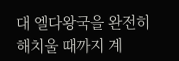대 엘다왕국을 완전히 해치울 때까지 계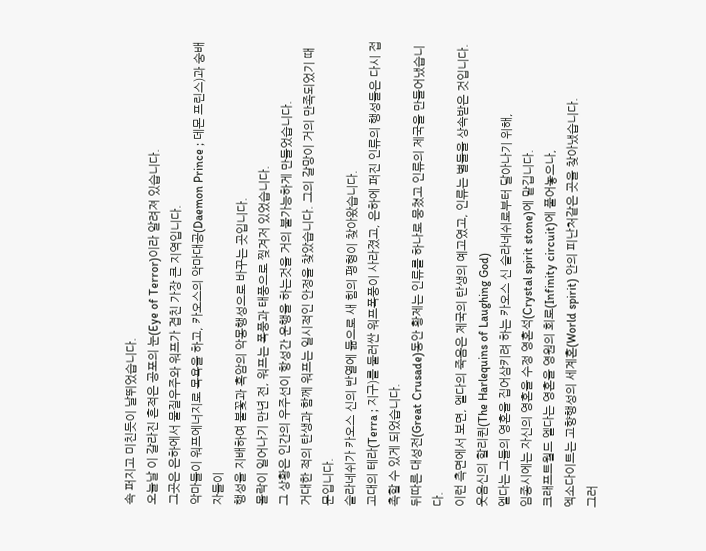속 퍼지고 미친듯이 날뛰었습니다.
오늘날 이 갈라진 흔적은 공포의 눈(Eye of Terror)이라 알려져 있습니다.
그곳은 은하에서 물질우주와 워프가 겹친 가장 큰 지역입니다.
악마들이 워프에너지로 목욕을 하고, 카오스의 악마대공(Daemon Prince ; 데몬 프린스)과 숭배자들이
행성을 지배하여 불꽃과 흑암의 악몽행성으로 바꾸는 곳입니다.
몰락이 일어나기 만년 전, 워프는 폭풍과 태풍으로 찢겨저 있었습니다.
그 상황은 인간의 우주선이 항성간 운행을 하는것을 거의 불가능하게 만들었습니다.
거대한 적의 탄생과 함께 워프는 일시적인 안정을 찾았습니다. 그의 갈망이 거의 만족되었기 때문입니다.
슬라네쉬가 카오스 신의 반열에 듦으로 새 힘의 평형이 찾아왔습니다.
고대의 테라(Terra ; 지구)를 둘러싼 워프폭풍이 사라졌고, 은하에 퍼진 인류의 행성들은 다시 접촉할 수 있게 되었습니다.
뒤따른 대성전(Great Crusade)동안 황제는 인류를 하나로 뭉쳤고 인류의 제국을 만들어냈습니다.
이런 측면에서 보면, 엘다의 죽음은 제국의 탄생의 예고였고, 인류는 별들을 상속받은 것입니다.
웃음신의 할리퀸(The Harlequins of Laughing God)
엘다는 그들의 영혼을 집어삼키려 하는 카오스 신 슬라네쉬로부터 달아나기 위해,
임종시에는 자신의 영혼을 수정 영혼석(Crystal spirit stone)에 맡깁니다.
크래프트월드 엘다는 영혼을 영원의 회로(Infinity circuit)에 풀어놓으나,
엑소다이트는 고향행성의 세계혼(World spirit) 안의 피난처같은 곳을 찾아냈습니다.
그러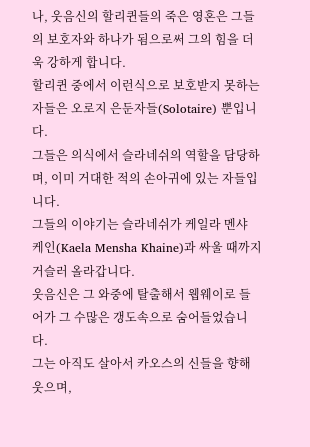나, 웃음신의 할리퀸들의 죽은 영혼은 그들의 보호자와 하나가 됨으로써 그의 힘을 더욱 강하게 합니다.
할리퀸 중에서 이런식으로 보호받지 못하는 자들은 오로지 은둔자들(Solotaire) 뿐입니다.
그들은 의식에서 슬라네쉬의 역할을 담당하며, 이미 거대한 적의 손아귀에 있는 자들입니다.
그들의 이야기는 슬라네쉬가 케일라 멘샤 케인(Kaela Mensha Khaine)과 싸울 때까지 거슬러 올라갑니다.
웃음신은 그 와중에 탈출해서 웹웨이로 들어가 그 수많은 갱도속으로 숨어들었습니다.
그는 아직도 살아서 카오스의 신들을 향해 웃으며,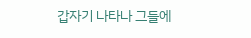갑자기 나타나 그들에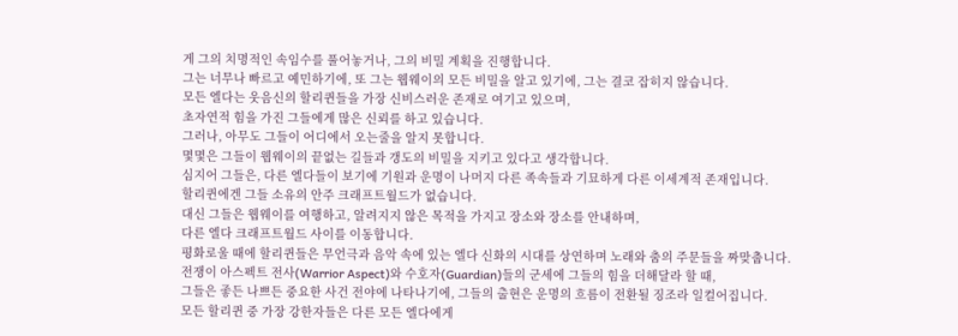게 그의 치명적인 속임수를 풀어놓거나, 그의 비밀 계획을 진행합니다.
그는 너무나 빠르고 예민하기에, 또 그는 웹웨이의 모든 비밀을 알고 있기에, 그는 결코 잡히지 않습니다.
모든 엘다는 웃음신의 할리퀸들을 가장 신비스러운 존재로 여기고 있으며,
초자연적 힘을 가진 그들에게 많은 신뢰를 하고 있습니다.
그러나, 아무도 그들이 어디에서 오는줄을 알지 못합니다.
몇몇은 그들이 웹웨이의 끝없는 길들과 갱도의 비밀을 지키고 있다고 생각합니다.
심지어 그들은, 다른 엘다들이 보기에 기원과 운명이 나머지 다른 족속들과 기묘하게 다른 이세계적 존재입니다.
할리퀸에겐 그들 소유의 안주 크래프트월드가 없습니다.
대신 그들은 웹웨이를 여행하고, 알려지지 않은 목적을 가지고 장소와 장소를 안내하며,
다른 엘다 크래프트월드 사이를 이동합니다.
평화로울 때에 할리퀸들은 무언극과 음악 속에 있는 엘다 신화의 시대를 상연하며 노래와 춤의 주문들을 짜맞춥니다.
전쟁이 아스펙트 전사(Warrior Aspect)와 수호자(Guardian)들의 군세에 그들의 힘을 더해달라 할 때,
그들은 좋든 나쁘든 중요한 사건 전야에 나타나기에, 그들의 출현은 운명의 흐름이 전환될 징조라 일컬어집니다.
모든 할리퀸 중 가장 강한자들은 다른 모든 엘다에게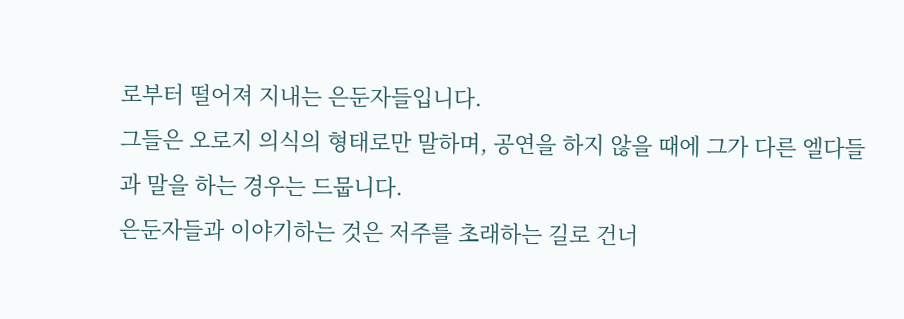로부터 떨어져 지내는 은둔자들입니다.
그들은 오로지 의식의 형태로만 말하며, 공연을 하지 않을 때에 그가 다른 엘다들과 말을 하는 경우는 드뭅니다.
은둔자들과 이야기하는 것은 저주를 초래하는 길로 건너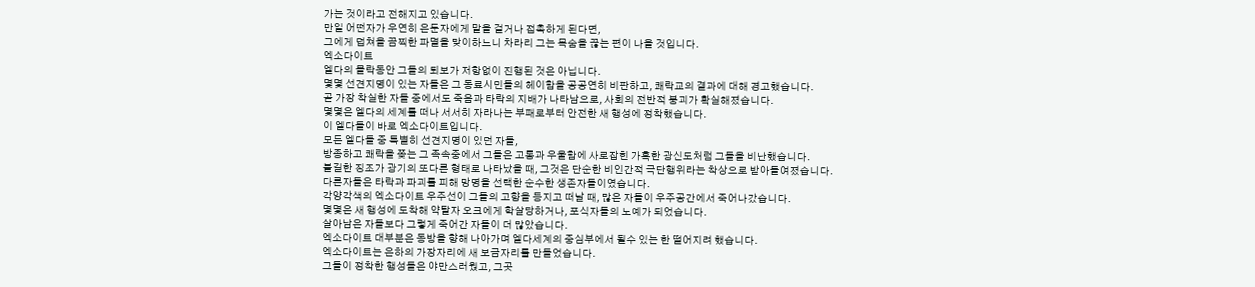가는 것이라고 전해지고 있습니다.
만일 어떤자가 우연히 은둔자에게 말을 걸거나 접촉하게 된다면,
그에게 덥쳐올 끔찍한 파멸을 맞이하느니 차라리 그는 목숨을 끊는 편이 나을 것입니다.
엑소다이트
엘다의 몰락동안 그들의 퇴보가 저항없이 진행된 것은 아닙니다.
몇몇 선견지명이 있는 자들은 그 동료시민들의 헤이함을 공공연히 비판하고, 쾌락교의 결과에 대해 경고했습니다.
곧 가장 착실한 자들 중에서도 죽음과 타락의 지배가 나타남으로, 사회의 전반적 붕괴가 확실해졌습니다.
몇몇은 엘다의 세계를 떠나 서서히 자라나는 부패로부터 안전한 새 행성에 정착했습니다.
이 엘다들이 바로 엑소다이트입니다.
모든 엘다들 중 특별히 선견지명이 있던 자들,
방종하고 쾌락을 쫒는 그 족속중에서 그들은 고통과 우울함에 사로잡힌 가혹한 광신도처럼 그들을 비난했습니다.
불길한 징조가 광기의 또다른 형태로 나타났을 때, 그것은 단순한 비인간적 극단행위라는 착상으로 받아들여졌습니다.
다른자들은 타락과 파괴를 피해 망명을 선택한 순수한 생존자들이였습니다.
각양각색의 엑소다이트 우주선이 그들의 고향을 등지고 떠날 때, 많은 자들이 우주공간에서 죽어나갔습니다.
몇몇은 새 행성에 도착해 약탈자 오크에게 학살당하거나, 포식자들의 노예가 되었습니다.
살아남은 자들보다 그렇게 죽어간 자들이 더 많았습니다.
엑소다이트 대부분은 동방을 향해 나아가며 엘다세계의 중심부에서 될수 있는 한 떨어지려 했습니다.
엑소다이트는 은하의 가장자리에 새 보금자리를 만들었습니다.
그들이 정착한 행성들은 야만스러웠고, 그곳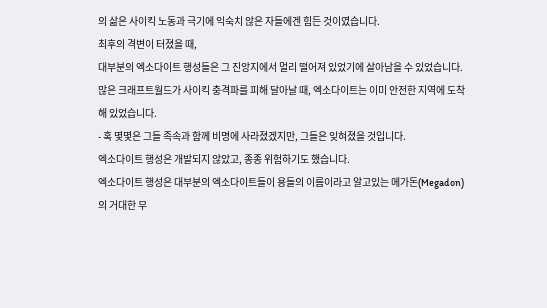의 삶은 사이킥 노동과 극기에 익숙치 않은 자들에겐 힘든 것이였습니다.
최후의 격변이 터졌을 때,
대부분의 엑소다이트 행성들은 그 진앙지에서 멀리 떨어져 있었기에 살아남을 수 있었습니다.
많은 크래프트월드가 사이킥 충격파를 피해 달아날 때, 엑소다이트는 이미 안전한 지역에 도착해 있었습니다.
- 혹 몇몇은 그들 족속과 함께 비명에 사라졌겠지만, 그들은 잊혀졌을 것입니다.
엑소다이트 행성은 개발되지 않았고, 종종 위험하기도 했습니다.
엑소다이트 행성은 대부분의 엑소다이트들이 용들의 이름이라고 알고있는 메가돈(Megadon)의 거대한 무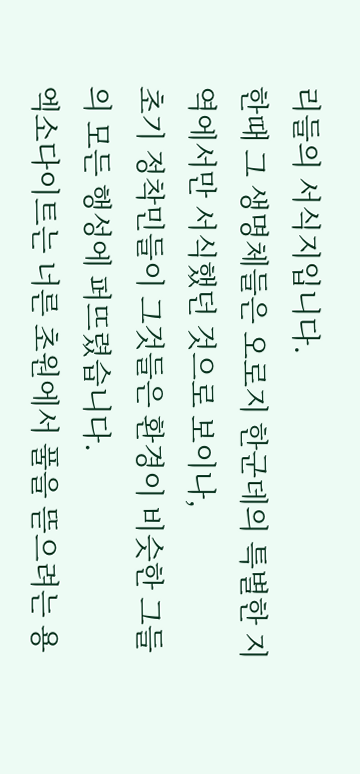리들의 서식지입니다.
한때 그 생명체들은 오로지 한군데의 특별한 지역에서만 서식했던 것으로 보이나,
초기 정착민들이 그것들은 환경이 비슷한 그들의 모든 행성에 퍼뜨렸습니다.
엑소다이트는 너른 초원에서 풀을 뜯으려는 용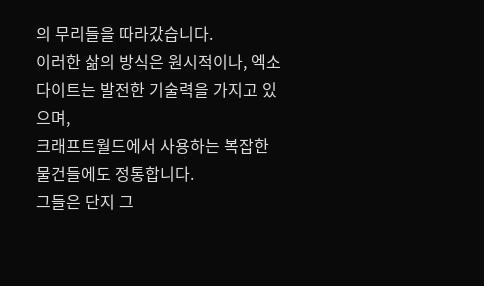의 무리들을 따라갔습니다.
이러한 삶의 방식은 원시적이나, 엑소다이트는 발전한 기술력을 가지고 있으며,
크래프트월드에서 사용하는 복잡한 물건들에도 정통합니다.
그들은 단지 그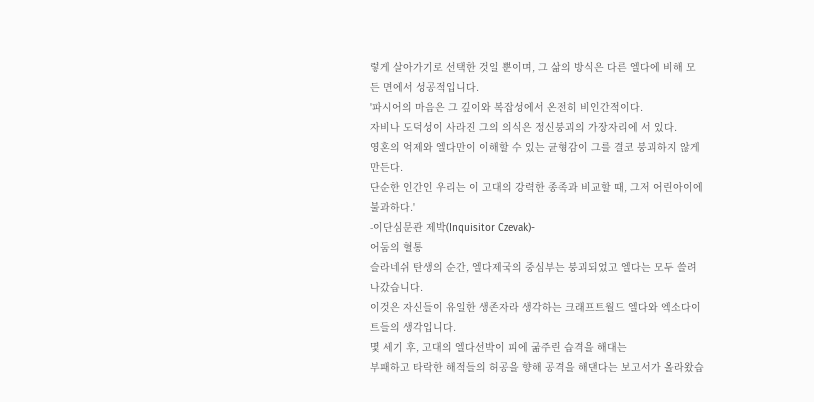렇게 살아가기로 선택한 것일 뿐이며, 그 삶의 방식은 다른 엘다에 비해 모든 면에서 성공적입니다.
'파시어의 마음은 그 깊이와 복잡성에서 온전히 비인간적이다.
자비나 도덕성이 사라진 그의 의식은 정신붕괴의 가장자리에 서 있다.
영혼의 억제와 엘다만이 이해할 수 있는 균형감이 그를 결코 붕괴하지 않게 만든다.
단순한 인간인 우리는 이 고대의 강력한 종족과 비교할 때, 그저 어린아이에 불과하다.'
-이단심문관 제박(Inquisitor Czevak)-
어둠의 혈통
슬라네쉬 탄생의 순간, 엘다제국의 중심부는 붕괴되었고 엘다는 모두 쓸려나갔습니다.
이것은 자신들이 유일한 생존자라 생각하는 크래프트월드 엘다와 엑소다이트들의 생각입니다.
몇 세기 후, 고대의 엘다선박이 피에 굶주린 습격을 해대는
부패하고 타락한 해적들의 허공을 향해 공격을 해댄다는 보고서가 올라왔습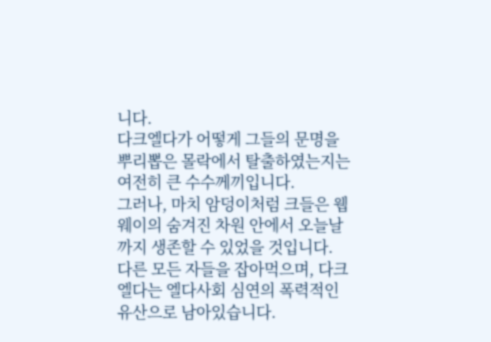니다.
다크엘다가 어떻게 그들의 문명을 뿌리뽑은 몰락에서 탈출하였는지는 여전히 큰 수수께끼입니다.
그러나, 마치 암덩이처럼 크들은 웹웨이의 숨겨진 차원 안에서 오늘날까지 생존할 수 있었을 것입니다.
다른 모든 자들을 잡아먹으며, 다크엘다는 엘다사회 심연의 폭력적인 유산으로 남아있습니다.